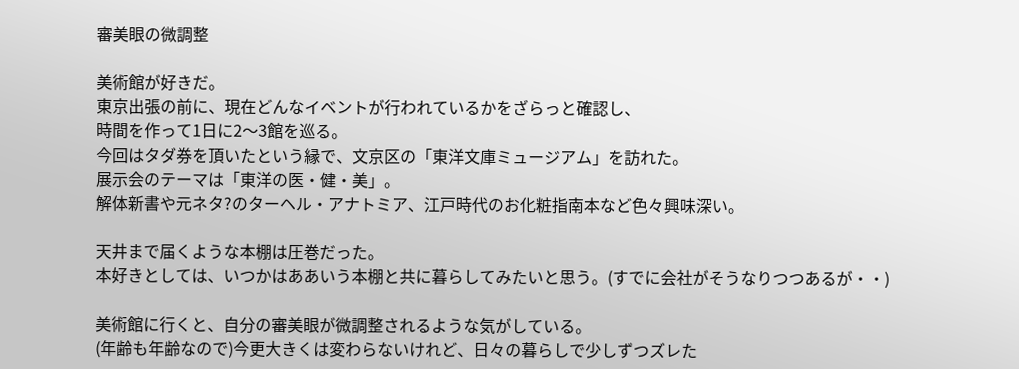審美眼の微調整

美術館が好きだ。
東京出張の前に、現在どんなイベントが行われているかをざらっと確認し、
時間を作って1日に2〜3館を巡る。
今回はタダ券を頂いたという縁で、文京区の「東洋文庫ミュージアム」を訪れた。
展示会のテーマは「東洋の医・健・美」。
解体新書や元ネタ?のターヘル・アナトミア、江戸時代のお化粧指南本など色々興味深い。

天井まで届くような本棚は圧巻だった。
本好きとしては、いつかはああいう本棚と共に暮らしてみたいと思う。(すでに会社がそうなりつつあるが・・)

美術館に行くと、自分の審美眼が微調整されるような気がしている。
(年齢も年齢なので)今更大きくは変わらないけれど、日々の暮らしで少しずつズレた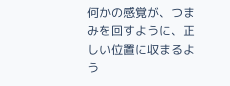何かの感覚が、つまみを回すように、正しい位置に収まるよう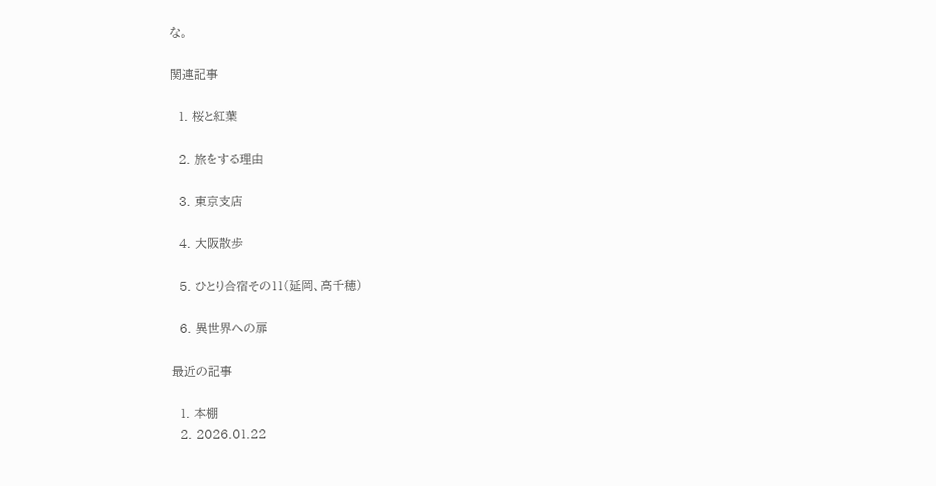な。

関連記事

  1. 桜と紅葉

  2. 旅をする理由

  3. 東京支店

  4. 大阪散歩

  5. ひとり合宿その11(延岡、高千穂)

  6. 異世界への扉

最近の記事

  1. 本棚
  2. 2026.01.22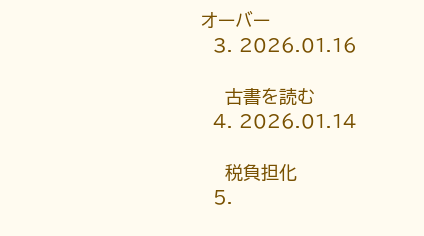オーバー
  3. 2026.01.16

    古書を読む
  4. 2026.01.14

    税負担化
  5.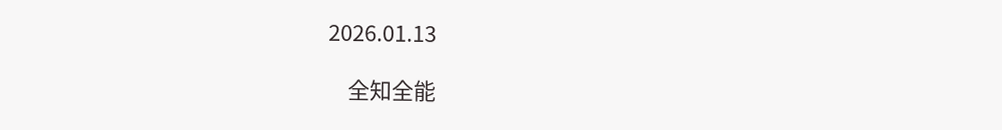2026.01.13

    全知全能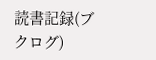読書記録(ブクログ)